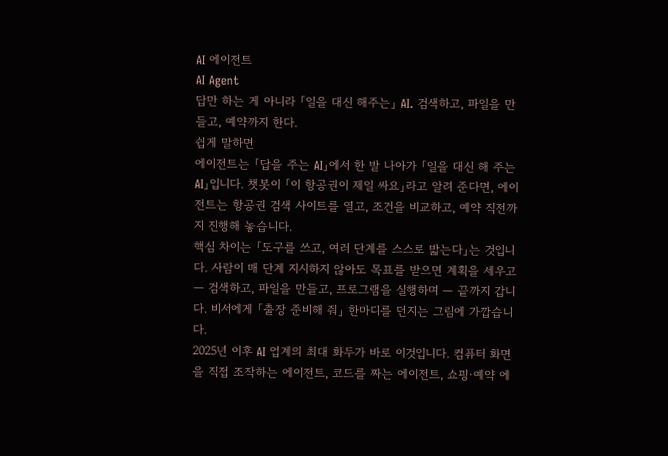AI 에이전트
AI Agent
답만 하는 게 아니라 「일을 대신 해주는」 AI. 검색하고, 파일을 만들고, 예약까지 한다.
쉽게 말하면
에이전트는 「답을 주는 AI」에서 한 발 나아가 「일을 대신 해 주는 AI」입니다. 챗봇이 「이 항공권이 제일 싸요」라고 알려 준다면, 에이전트는 항공권 검색 사이트를 열고, 조건을 비교하고, 예약 직전까지 진행해 놓습니다.
핵심 차이는 「도구를 쓰고, 여러 단계를 스스로 밟는다」는 것입니다. 사람이 매 단계 지시하지 않아도 목표를 받으면 계획을 세우고 — 검색하고, 파일을 만들고, 프로그램을 실행하며 — 끝까지 갑니다. 비서에게 「출장 준비해 줘」 한마디를 던지는 그림에 가깝습니다.
2025년 이후 AI 업계의 최대 화두가 바로 이것입니다. 컴퓨터 화면을 직접 조작하는 에이전트, 코드를 짜는 에이전트, 쇼핑·예약 에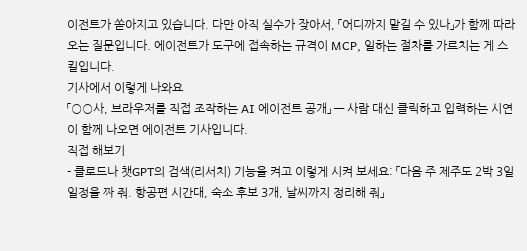이전트가 쏟아지고 있습니다. 다만 아직 실수가 잦아서, 「어디까지 맡길 수 있나」가 함께 따라오는 질문입니다. 에이전트가 도구에 접속하는 규격이 MCP, 일하는 절차를 가르치는 게 스킬입니다.
기사에서 이렇게 나와요
「○○사, 브라우저를 직접 조작하는 AI 에이전트 공개」 — 사람 대신 클릭하고 입력하는 시연이 함께 나오면 에이전트 기사입니다.
직접 해보기
- 클로드나 챗GPT의 검색(리서치) 기능을 켜고 이렇게 시켜 보세요: 「다음 주 제주도 2박 3일 일정을 짜 줘. 항공편 시간대, 숙소 후보 3개, 날씨까지 정리해 줘」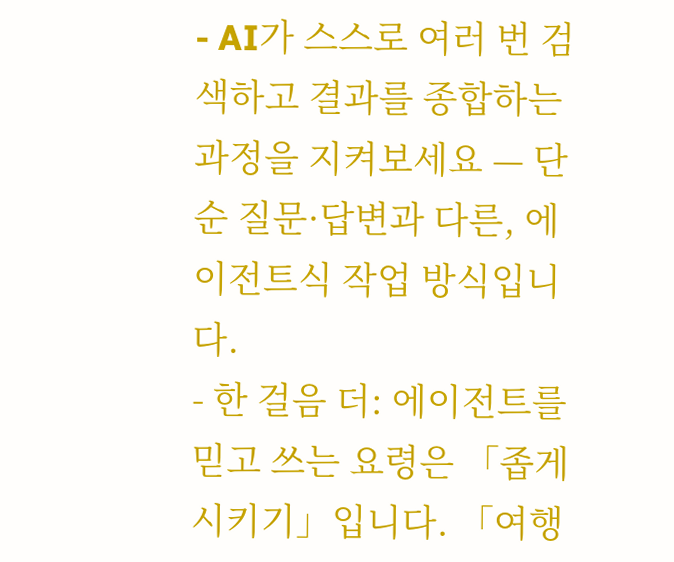- AI가 스스로 여러 번 검색하고 결과를 종합하는 과정을 지켜보세요 — 단순 질문·답변과 다른, 에이전트식 작업 방식입니다.
- 한 걸음 더: 에이전트를 믿고 쓰는 요령은 「좁게 시키기」입니다. 「여행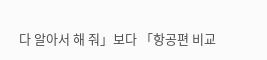다 알아서 해 줘」보다 「항공편 비교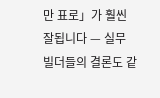만 표로」가 훨씬 잘됩니다 — 실무 빌더들의 결론도 같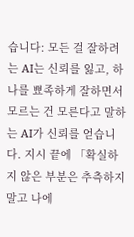습니다: 모든 걸 잘하려는 AI는 신뢰를 잃고, 하나를 뾰족하게 잘하면서 모르는 건 모른다고 말하는 AI가 신뢰를 얻습니다. 지시 끝에 「확실하지 않은 부분은 추측하지 말고 나에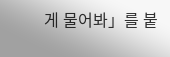게 물어봐」를 붙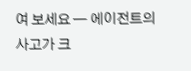여 보세요 — 에이전트의 사고가 크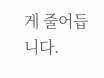게 줄어듭니다.